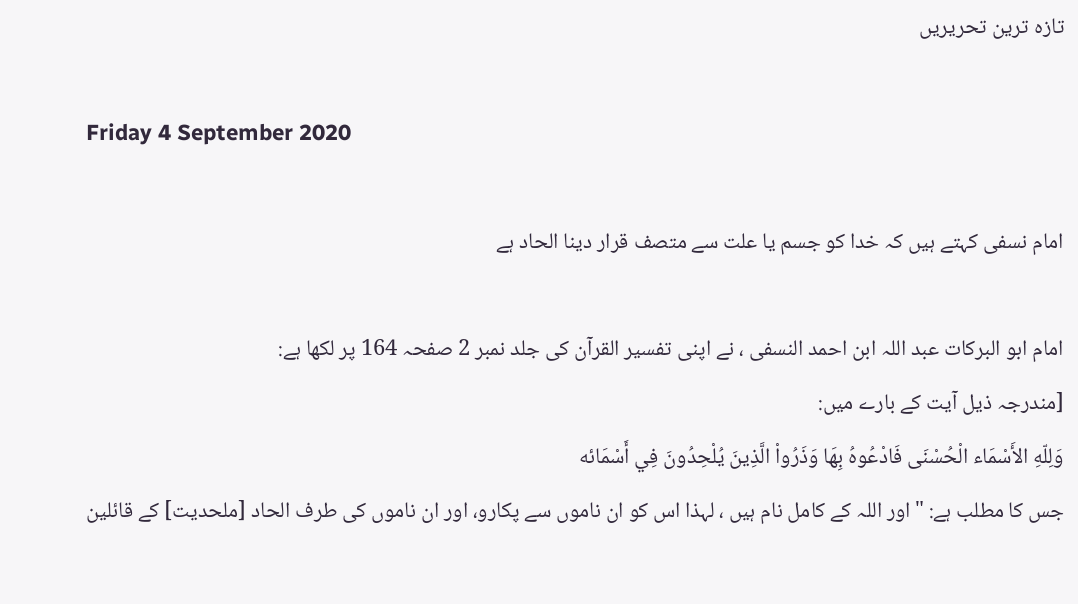تازہ ترین تحریریں

Friday 4 September 2020

امام نسفی کہتے ہیں کہ خدا کو جسم یا علت سے متصف قرار دینا الحاد ہے

امام ابو البرکات عبد اللہ ابن احمد النسفی ، نے اپنی تفسیر القرآن کی جلد نمبر 2 صفحہ 164 پر لکھا ہے:
[مندرجہ ذیل آیت کے بارے میں:
وَلِلّهِ الأَسْمَاء الْحُسْنَى فَادْعُوهُ بِهَا وَذَرُواْ الَّذِينَ يُلْحِدُونَ فِي أَسْمَائه
جس کا مطلب ہے: "اور اللہ کے کامل نام ہیں ، لہذا اس کو ان ناموں سے پکارو، اور ان ناموں کی طرف الحاد [ملحدیت] کے قائلین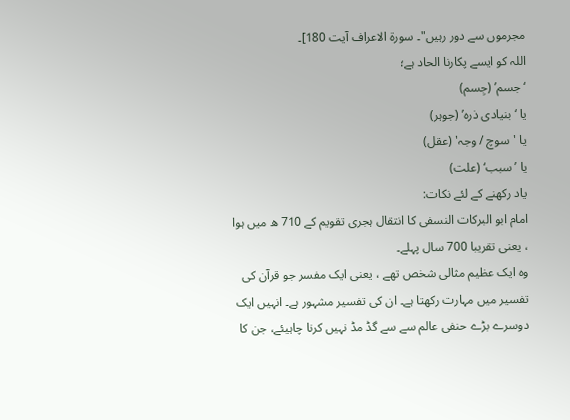مجرموں سے دور رہیں"۔ سورۃ الاعراف آیت 180]۔
اللہ کو ایسے پکارنا الحاد ہے؛
‘جسم’ (جِسم)
یا ‘بنیادی ذرہ’ (جوہر)
یا 'سوچ / وجہ' (عقل)
یا ’سبب‘ (علت)
یاد رکھنے کے لئے نکات:
امام ابو البرکات النسفی کا انتقال ہجری تقویم کے 710 ھ میں ہوا ، یعنی تقریبا 700 سال پہلے۔
وہ ایک عظیم مثالی شخص تھے ، یعنی ایک مفسر جو قرآن کی تفسیر میں مہارت رکھتا ہے۔ ان کی تفسیر مشہور ہے۔ انہیں ایک دوسرے بڑے حنفی عالم سے سے گڈ مڈ نہیں کرنا چاہیئے، جن کا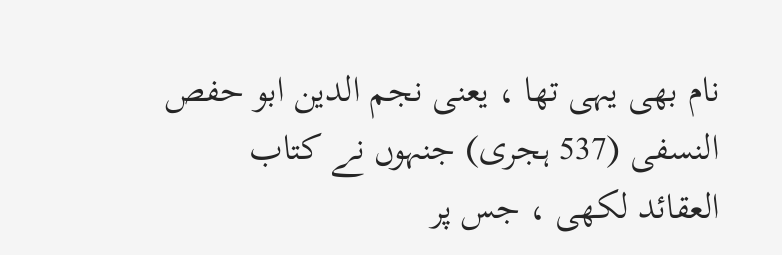نام بھی یہی تھا ، یعنی نجم الدین ابو حفص النسفی (537 ہجری) جنہوں نے کتاب العقائد لکھی ، جس پر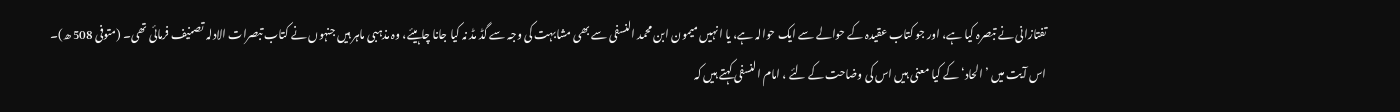تفتازانی نے تبصرہ کیا ہے، اور جو کتاب عقیدہ کے حوالے سے ایک حوالہ ہے، یا انہیں میمون ابن محمد النسفی سے بھی مشابہت کی وجہ سے گڈ مڈ نہ کیا جانا چاہیئے، وہ مذہبی ماہر ہیں جنہوں نے کتاب تبصرات الادلہ تصنیف فرمائی تھی۔ (متوفی 508 ھ)۔
اس آیت میں ’الحاد‘ کے کیا معنی ہیں اس کی وضاحت کے لئے ، امام النسفی کہتے ہیں کہ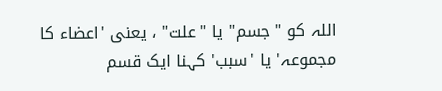اللہ کو "جسم" یا "علت" ، یعنی 'اعضاء کا مجموعہ' یا 'سبب' کہنا ایک قسم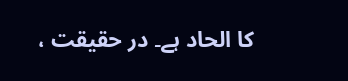کا الحاد ہے۔ در حقیقت ،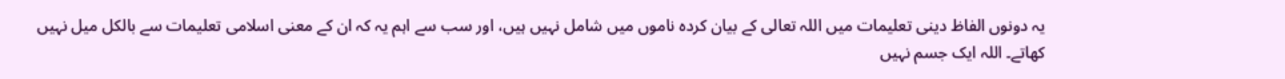یہ دونوں الفاظ دینی تعلیمات میں اللہ تعالی کے بیان کردہ ناموں میں شامل نہیں ہیں، اور سب سے اہم یہ کہ ان کے معنی اسلامی تعلیمات سے بالکل میل نہیں کھاتے۔ اللہ ایک جسم نہیں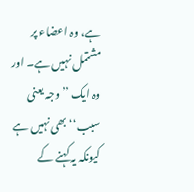ہے، وہ اعضاء پر مشتمل نہیں ہے۔ اور وہ ایک ’’ وجہ یعنی سبب‘‘ بھی نہیں ہے کیونکہ یہ کہنے کے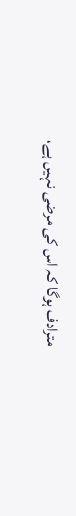مترادف ہوگا کہ اس کی مرضی نہیں ہے،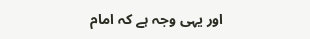اور یہی وجہ ہے کہ امام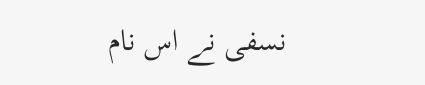نسفی نے اس نام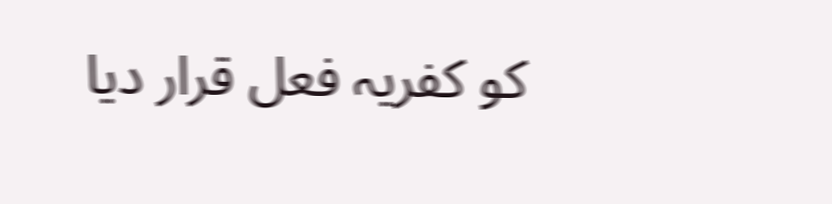کو کفریہ فعل قرار دیا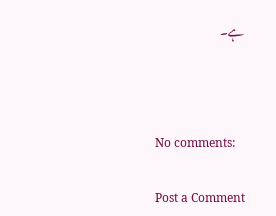ہے۔



No comments:

Post a Comment